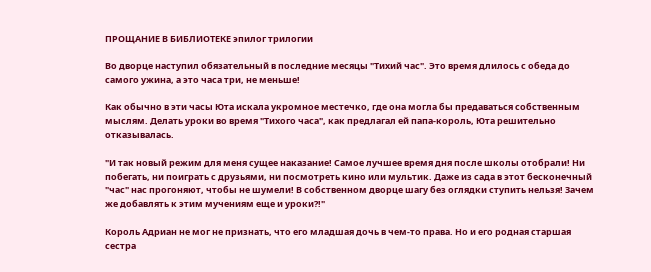ПРОЩАНИЕ В БИБЛИОТЕКЕ эпилог трилогии

Во дворце наступил обязательный в последние месяцы "Тихий час". Это время длилось с обеда до самого ужина, а это часа три, не меньше!

Как обычно в эти часы Юта искала укромное местечко, где она могла бы предаваться собственным мыслям. Делать уроки во время "Тихого часа", как предлагал ей папа-король, Юта решительно отказывалась.

"И так новый режим для меня сущее наказание! Самое лучшее время дня после школы отобрали! Ни побегать, ни поиграть с друзьями, ни посмотреть кино или мультик. Даже из сада в этот бесконечный "час" нас прогоняют, чтобы не шумели! В собственном дворце шагу без оглядки ступить нельзя! Зачем же добавлять к этим мучениям еще и уроки?!"

Король Адриан не мог не признать, что его младшая дочь в чем-то права. Но и его родная старшая сестра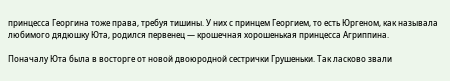принцесса Георгина тоже права, требуя тишины. У них с принцем Георгием, то есть Юргеном, как называла любимого дядюшку Юта, родился первенец — крошечная хорошенькая принцесса Агриппина.

Поначалу Юта была в восторге от новой двоюродной сестрички Грушеньки. Так ласково звали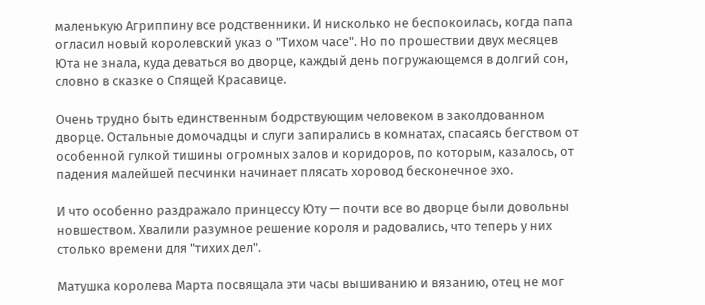маленькую Агриппину все родственники. И нисколько не беспокоилась, когда папа огласил новый королевский указ о "Тихом часе". Но по прошествии двух месяцев Юта не знала, куда деваться во дворце, каждый день погружающемся в долгий сон, словно в сказке о Спящей Красавице.

Очень трудно быть единственным бодрствующим человеком в заколдованном дворце. Остальные домочадцы и слуги запирались в комнатах, спасаясь бегством от особенной гулкой тишины огромных залов и коридоров, по которым, казалось, от падения малейшей песчинки начинает плясать хоровод бесконечное эхо.

И что особенно раздражало принцессу Юту — почти все во дворце были довольны новшеством. Хвалили разумное решение короля и радовались, что теперь у них столько времени для "тихих дел".

Матушка королева Марта посвящала эти часы вышиванию и вязанию, отец не мог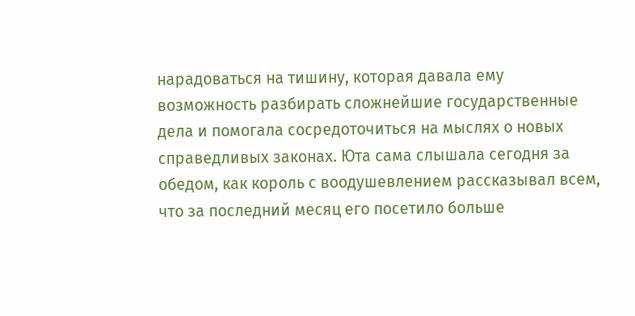нарадоваться на тишину, которая давала ему возможность разбирать сложнейшие государственные дела и помогала сосредоточиться на мыслях о новых справедливых законах. Юта сама слышала сегодня за обедом, как король с воодушевлением рассказывал всем, что за последний месяц его посетило больше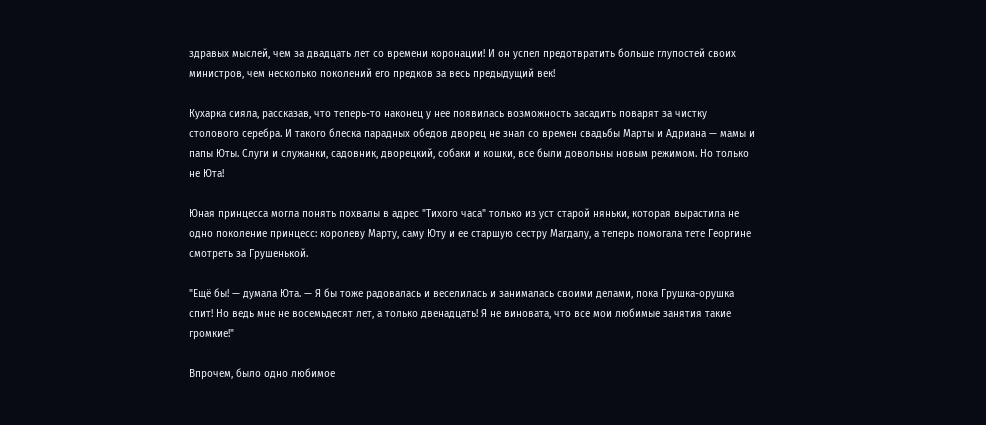здравых мыслей, чем за двадцать лет со времени коронации! И он успел предотвратить больше глупостей своих министров, чем несколько поколений его предков за весь предыдущий век!

Кухарка сияла, рассказав, что теперь-то наконец у нее появилась возможность засадить поварят за чистку столового серебра. И такого блеска парадных обедов дворец не знал со времен свадьбы Марты и Адриана — мамы и папы Юты. Слуги и служанки, садовник, дворецкий, собаки и кошки, все были довольны новым режимом. Но только не Юта!

Юная принцесса могла понять похвалы в адрес "Тихого часа" только из уст старой няньки, которая вырастила не одно поколение принцесс: королеву Марту, саму Юту и ее старшую сестру Магдалу, а теперь помогала тете Георгине смотреть за Грушенькой.

"Ещё бы! — думала Юта. — Я бы тоже радовалась и веселилась и занималась своими делами, пока Грушка-орушка спит! Но ведь мне не восемьдесят лет, а только двенадцать! Я не виновата, что все мои любимые занятия такие громкие!"

Впрочем, было одно любимое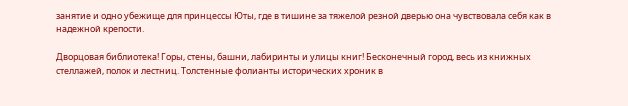занятие и одно убежище для принцессы Юты, где в тишине за тяжелой резной дверью она чувствовала себя как в надежной крепости.

Дворцовая библиотека! Горы, стены, башни, лабиринты и улицы книг! Бесконечный город, весь из книжных стеллажей, полок и лестниц. Толстенные фолианты исторических хроник в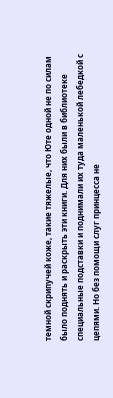темной скрипучей коже, такие тяжелые, что Юте одной не по силам было поднять и раскрыть эти книги. Для них были в библиотеке специальные подставки и поднимали их туда маленькой лебедкой с цепями. Но без помощи слуг принцесса не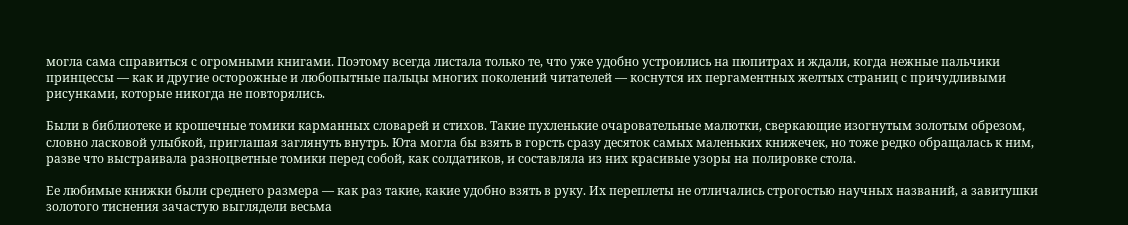могла сама справиться с огромными книгами. Поэтому всегда листала только те, что уже удобно устроились на пюпитрах и ждали, когда нежные пальчики принцессы — как и другие осторожные и любопытные пальцы многих поколений читателей — коснутся их пергаментных желтых страниц с причудливыми рисунками, которые никогда не повторялись.

Были в библиотеке и крошечные томики карманных словарей и стихов. Такие пухленькие очаровательные малютки, сверкающие изогнутым золотым обрезом, словно ласковой улыбкой, приглашая заглянуть внутрь. Юта могла бы взять в горсть сразу десяток самых маленьких книжечек, но тоже редко обращалась к ним, разве что выстраивала разноцветные томики перед собой, как солдатиков, и составляла из них красивые узоры на полировке стола.

Ее любимые книжки были среднего размера — как раз такие, какие удобно взять в руку. Их переплеты не отличались строгостью научных названий, а завитушки золотого тиснения зачастую выглядели весьма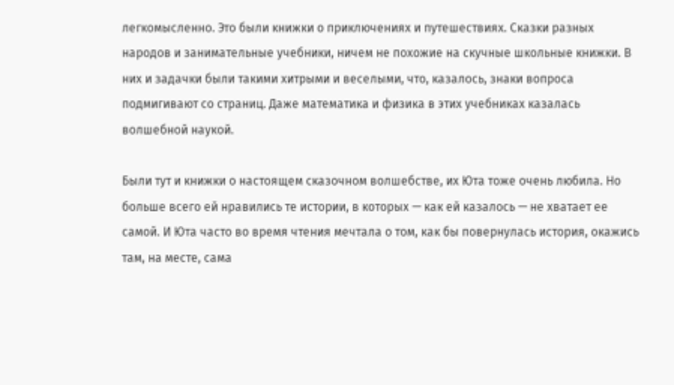легкомысленно. Это были книжки о приключениях и путешествиях. Сказки разных народов и занимательные учебники, ничем не похожие на скучные школьные книжки. В них и задачки были такими хитрыми и веселыми, что, казалось, знаки вопроса подмигивают со страниц. Даже математика и физика в этих учебниках казалась волшебной наукой.

Были тут и книжки о настоящем сказочном волшебстве, их Юта тоже очень любила. Но больше всего ей нравились те истории, в которых — как ей казалось — не хватает ее самой. И Юта часто во время чтения мечтала о том, как бы повернулась история, окажись там, на месте, сама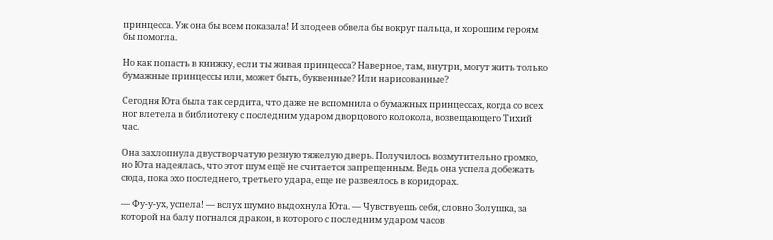принцесса. Уж она бы всем показала! И злодеев обвела бы вокруг пальца, и хорошим героям бы помогла.

Но как попасть в книжку, если ты живая принцесса? Наверное, там, внутри, могут жить только бумажные принцессы или, может быть, буквенные? Или нарисованные?

Сегодня Юта была так сердита, что даже не вспомнила о бумажных принцессах, когда со всех ног влетела в библиотеку с последним ударом дворцового колокола, возвещающего Тихий час.

Она захлопнула двустворчатую резную тяжелую дверь. Получилось возмутительно громко, но Юта надеялась, что этот шум ещё не считается запрещенным. Ведь она успела добежать сюда, пока эхо последнего, третьего удара, еще не развеялось в коридорах.

— Фу-у-ух, успела! — вслух шумно выдохнула Юта. — Чувствуешь себя, словно Золушка, за которой на балу погнался дракон, в которого с последним ударом часов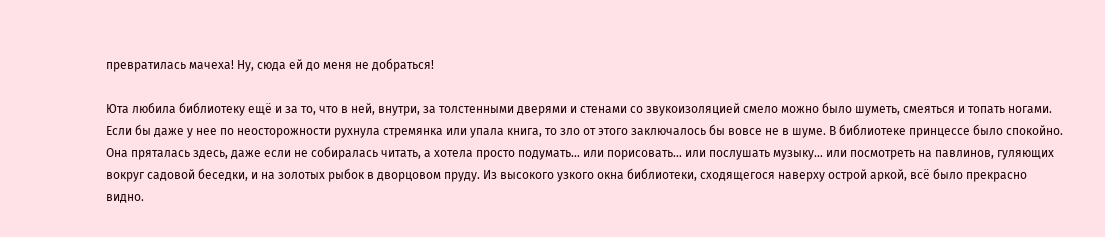превратилась мачеха! Ну, сюда ей до меня не добраться!

Юта любила библиотеку ещё и за то, что в ней, внутри, за толстенными дверями и стенами со звукоизоляцией смело можно было шуметь, смеяться и топать ногами. Если бы даже у нее по неосторожности рухнула стремянка или упала книга, то зло от этого заключалось бы вовсе не в шуме. В библиотеке принцессе было спокойно. Она пряталась здесь, даже если не собиралась читать, а хотела просто подумать… или порисовать… или послушать музыку… или посмотреть на павлинов, гуляющих вокруг садовой беседки, и на золотых рыбок в дворцовом пруду. Из высокого узкого окна библиотеки, сходящегося наверху острой аркой, всё было прекрасно видно.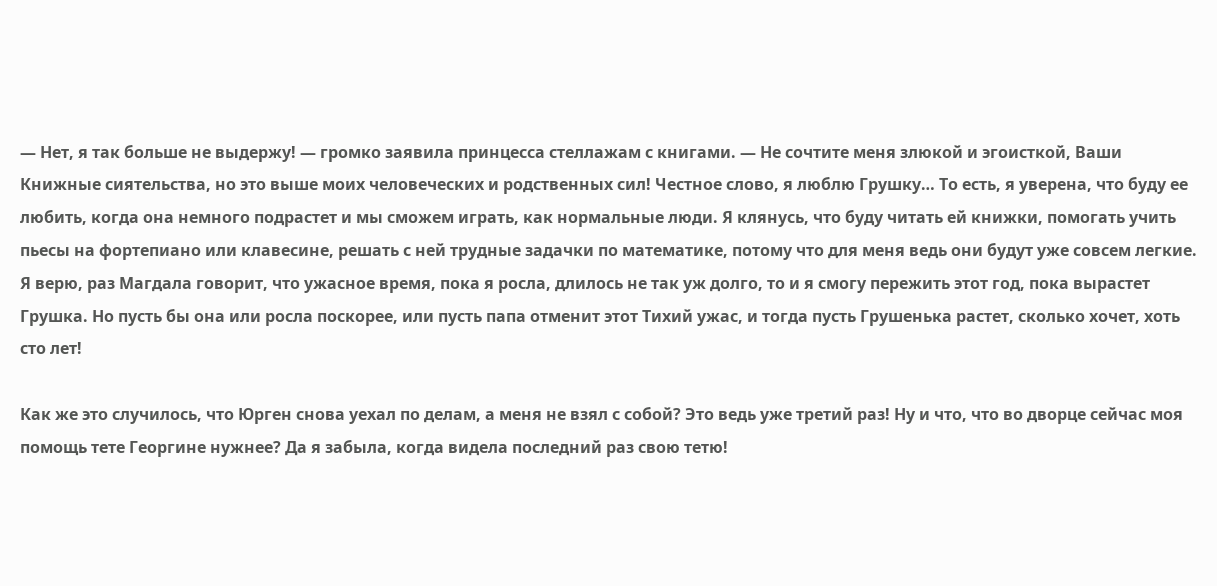— Нет, я так больше не выдержу! — громко заявила принцесса стеллажам с книгами. — Не сочтите меня злюкой и эгоисткой, Ваши Книжные сиятельства, но это выше моих человеческих и родственных сил! Честное слово, я люблю Грушку… То есть, я уверена, что буду ее любить, когда она немного подрастет и мы сможем играть, как нормальные люди. Я клянусь, что буду читать ей книжки, помогать учить пьесы на фортепиано или клавесине, решать с ней трудные задачки по математике, потому что для меня ведь они будут уже совсем легкие. Я верю, раз Магдала говорит, что ужасное время, пока я росла, длилось не так уж долго, то и я смогу пережить этот год, пока вырастет Грушка. Но пусть бы она или росла поскорее, или пусть папа отменит этот Тихий ужас, и тогда пусть Грушенька растет, сколько хочет, хоть сто лет!

Как же это случилось, что Юрген снова уехал по делам, а меня не взял с собой? Это ведь уже третий раз! Ну и что, что во дворце сейчас моя помощь тете Георгине нужнее? Да я забыла, когда видела последний раз свою тетю!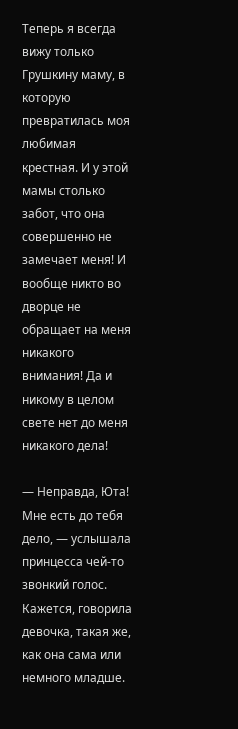Теперь я всегда вижу только Грушкину маму, в которую превратилась моя любимая крестная. И у этой мамы столько забот, что она совершенно не замечает меня! И вообще никто во дворце не обращает на меня никакого внимания! Да и никому в целом свете нет до меня никакого дела!

— Неправда, Юта! Мне есть до тебя дело, — услышала принцесса чей-то звонкий голос. Кажется, говорила девочка, такая же, как она сама или немного младше.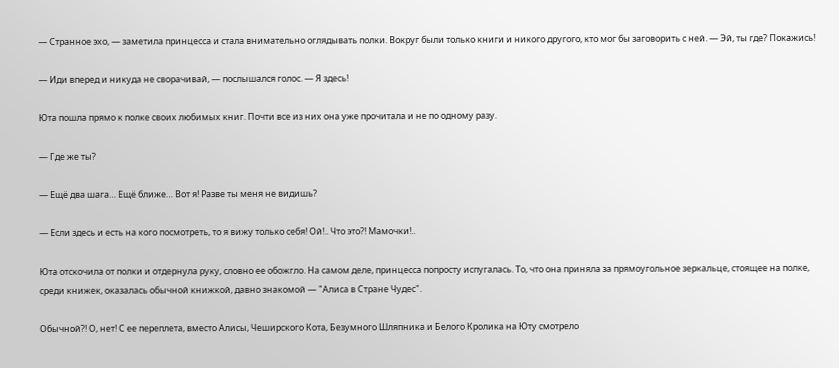— Странное эхо, — заметила принцесса и стала внимательно оглядывать полки. Вокруг были только книги и никого другого, кто мог бы заговорить с ней. — Эй, ты где? Покажись!

— Иди вперед и никуда не сворачивай, — послышался голос. — Я здесь!

Юта пошла прямо к полке своих любимых книг. Почти все из них она уже прочитала и не по одному разу.

— Где же ты?

— Ещё два шага… Ещё ближе… Вот я! Разве ты меня не видишь?

— Если здесь и есть на кого посмотреть, то я вижу только себя! Ой!.. Что это?! Мамочки!..

Юта отскочила от полки и отдернула руку, словно ее обожгло. На самом деле, принцесса попросту испугалась. То, что она приняла за прямоугольное зеркальце, стоящее на полке, среди книжек, оказалась обычной книжкой, давно знакомой — "Алиса в Стране Чудес".

Обычной?! О, нет! С ее переплета, вместо Алисы, Чеширского Кота, Безумного Шляпника и Белого Кролика на Юту смотрело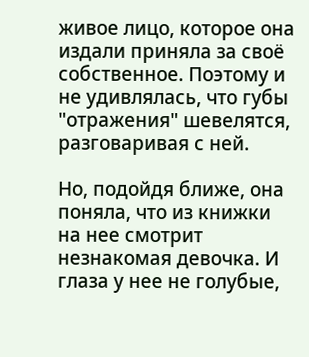живое лицо, которое она издали приняла за своё собственное. Поэтому и не удивлялась, что губы "отражения" шевелятся, разговаривая с ней.

Но, подойдя ближе, она поняла, что из книжки на нее смотрит незнакомая девочка. И глаза у нее не голубые,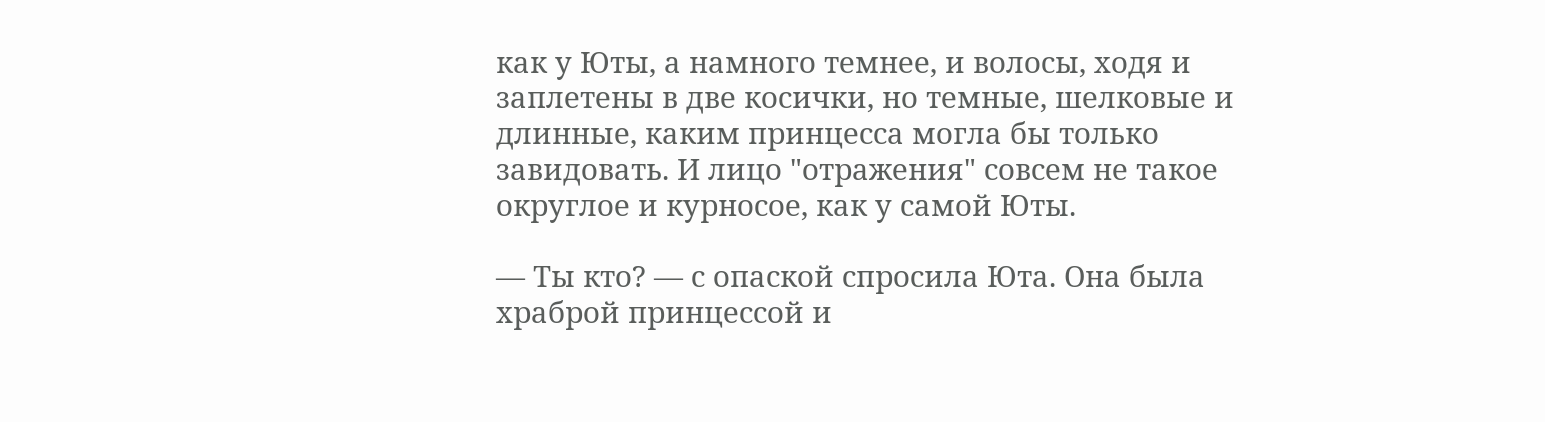как у Юты, а намного темнее, и волосы, ходя и заплетены в две косички, но темные, шелковые и длинные, каким принцесса могла бы только завидовать. И лицо "отражения" совсем не такое округлое и курносое, как у самой Юты.

— Ты кто? — с опаской спросила Юта. Она была храброй принцессой и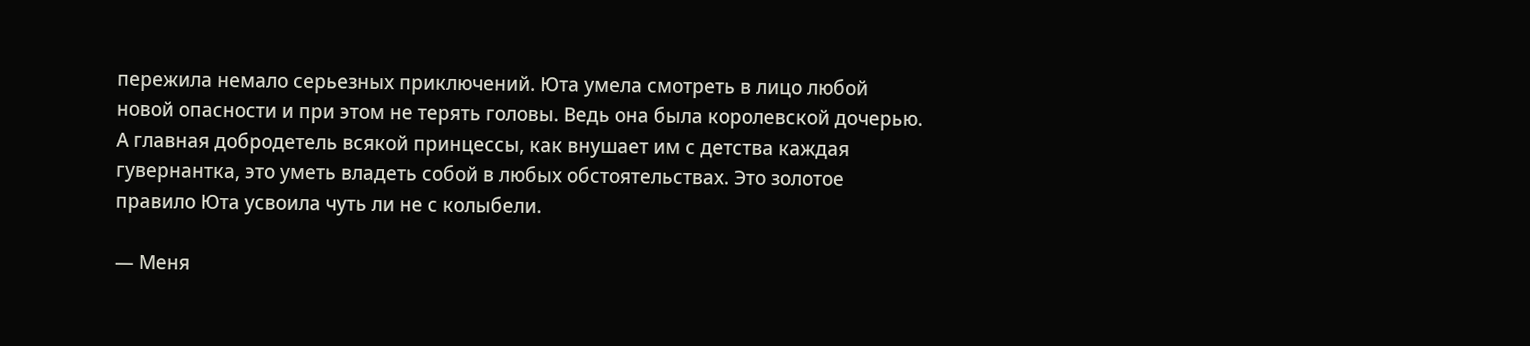пережила немало серьезных приключений. Юта умела смотреть в лицо любой новой опасности и при этом не терять головы. Ведь она была королевской дочерью. А главная добродетель всякой принцессы, как внушает им с детства каждая гувернантка, это уметь владеть собой в любых обстоятельствах. Это золотое правило Юта усвоила чуть ли не с колыбели.

— Меня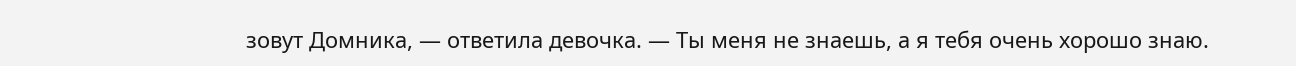зовут Домника, — ответила девочка. — Ты меня не знаешь, а я тебя очень хорошо знаю.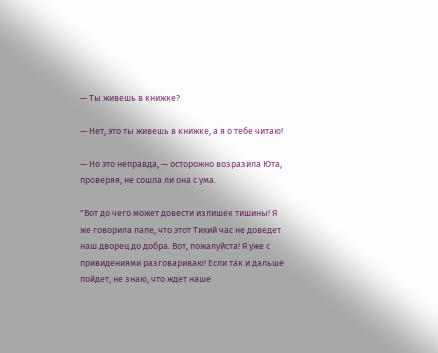— Ты живешь в книжке?

— Нет, это ты живешь в книжке, а я о тебе читаю!

— Но это неправда, — осторожно возразила Юта, проверяя, не сошла ли она с ума.

"Вот до чего может довести излишек тишины! Я же говорила папе, что этот Тихий час не доведет наш дворец до добра. Вот, пожалуйста! Я уже с привидениями разговариваю! Если так и дальше пойдет, не знаю, что ждет наше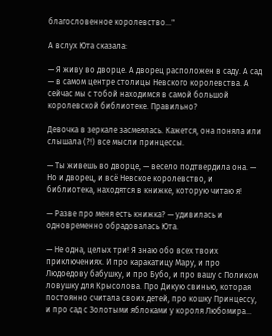благословенное королевство…"

А вслух Юта сказала:

— Я живу во дворце. А дворец расположен в саду. А сад — в самом центре столицы Невского королевства. А сейчас мы с тобой находимся в самой большой королевской библиотеке. Правильно?

Девочка в зеркале засмеялась. Кажется, она поняла или слышала (?!) все мысли принцессы.

— Ты живешь во дворце, — весело подтвердила она. — Но и дворец, и всё Невское королевство, и библиотека, находятся в книжке, которую читаю я!

— Разве про меня есть книжка? — удивилась и одновременно обрадовалась Юта.

— Не одна, целых три! Я знаю обо всех твоих приключениях. И про каракатицу Мару, и про Людоедову бабушку, и про Бубо, и про вашу с Поликом ловушку для Крысолова. Про Дикую свинью, которая постоянно считала своих детей, про кошку Принцессу, и про сад с Золотыми яблоками у короля Любомира…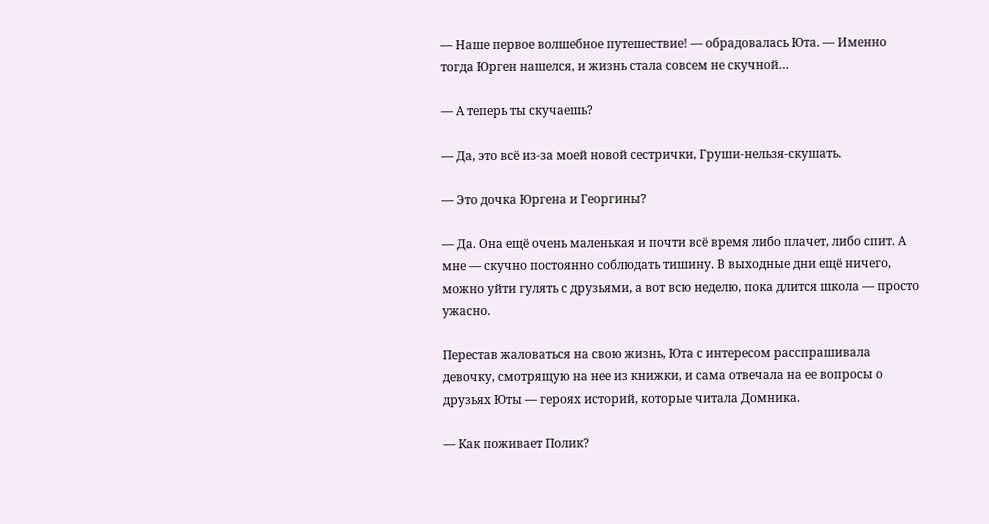— Наше первое волшебное путешествие! — обрадовалась Юта. — Именно тогда Юрген нашелся, и жизнь стала совсем не скучной…

— А теперь ты скучаешь?

— Да, это всё из-за моей новой сестрички, Груши-нельзя-скушать.

— Это дочка Юргена и Георгины?

— Да. Она ещё очень маленькая и почти всё время либо плачет, либо спит. А мне — скучно постоянно соблюдать тишину. В выходные дни ещё ничего, можно уйти гулять с друзьями, а вот всю неделю, пока длится школа — просто ужасно.

Перестав жаловаться на свою жизнь, Юта с интересом расспрашивала девочку, смотрящую на нее из книжки, и сама отвечала на ее вопросы о друзьях Юты — героях историй, которые читала Домника.

— Как поживает Полик?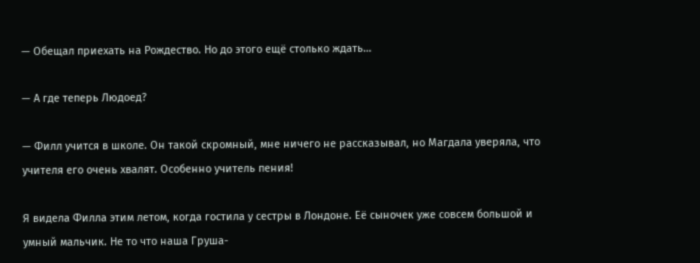— Обещал приехать на Рождество. Но до этого ещё столько ждать…

— А где теперь Людоед?

— Филл учится в школе. Он такой скромный, мне ничего не рассказывал, но Магдала уверяла, что учителя его очень хвалят. Особенно учитель пения!

Я видела Филла этим летом, когда гостила у сестры в Лондоне. Её сыночек уже совсем большой и умный мальчик. Не то что наша Груша-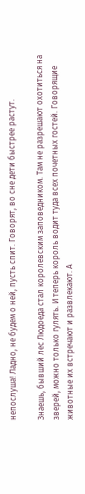непослуша! Ладно, не будем о ней, пусть спит. Говорят, во сне дети быстрее растут.

Знаешь, бывший лес Людоеда стал королевским заповедником. Там не разрешают охотиться на зверей, можно только гулять. И теперь король водит туда всех почетных гостей. Говорящие животные их встречают и развлекают. А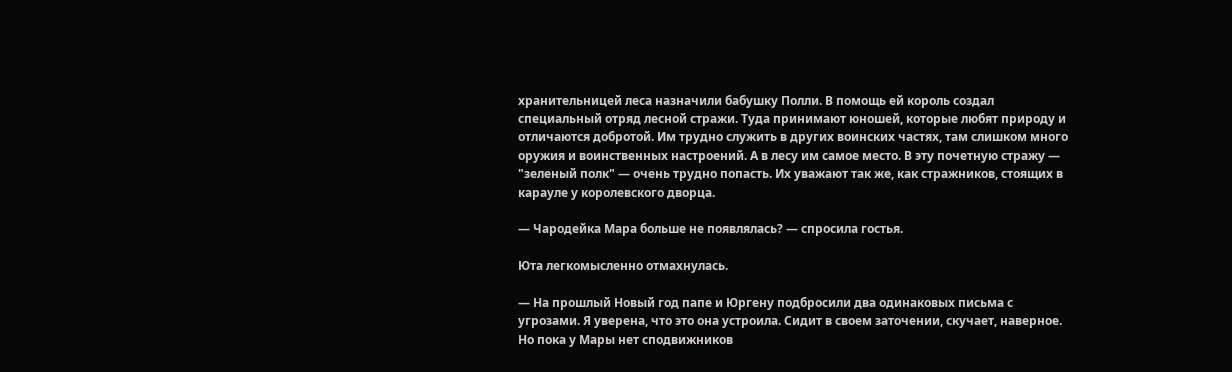хранительницей леса назначили бабушку Полли. В помощь ей король создал специальный отряд лесной стражи. Туда принимают юношей, которые любят природу и отличаются добротой. Им трудно служить в других воинских частях, там слишком много оружия и воинственных настроений. А в лесу им самое место. В эту почетную стражу — "зеленый полк" — очень трудно попасть. Их уважают так же, как стражников, стоящих в карауле у королевского дворца.

— Чародейка Мара больше не появлялась? — спросила гостья.

Юта легкомысленно отмахнулась.

— На прошлый Новый год папе и Юргену подбросили два одинаковых письма с угрозами. Я уверена, что это она устроила. Сидит в своем заточении, скучает, наверное. Но пока у Мары нет сподвижников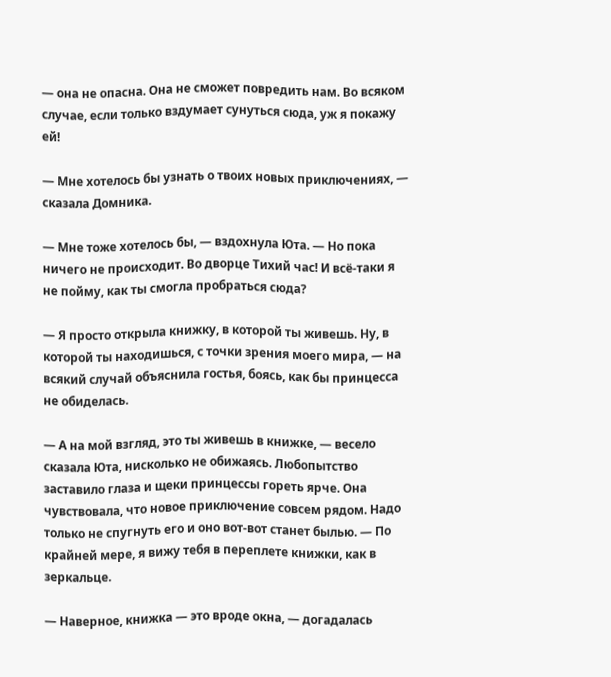— она не опасна. Она не сможет повредить нам. Во всяком случае, если только вздумает сунуться сюда, уж я покажу ей!

— Мне хотелось бы узнать о твоих новых приключениях, — сказала Домника.

— Мне тоже хотелось бы, — вздохнула Юта. — Но пока ничего не происходит. Во дворце Тихий час! И всё-таки я не пойму, как ты смогла пробраться сюда?

— Я просто открыла книжку, в которой ты живешь. Ну, в которой ты находишься, с точки зрения моего мира, — на всякий случай объяснила гостья, боясь, как бы принцесса не обиделась.

— А на мой взгляд, это ты живешь в книжке, — весело сказала Юта, нисколько не обижаясь. Любопытство заставило глаза и щеки принцессы гореть ярче. Она чувствовала, что новое приключение совсем рядом. Надо только не спугнуть его и оно вот-вот станет былью. — По крайней мере, я вижу тебя в переплете книжки, как в зеркальце.

— Наверное, книжка — это вроде окна, — догадалась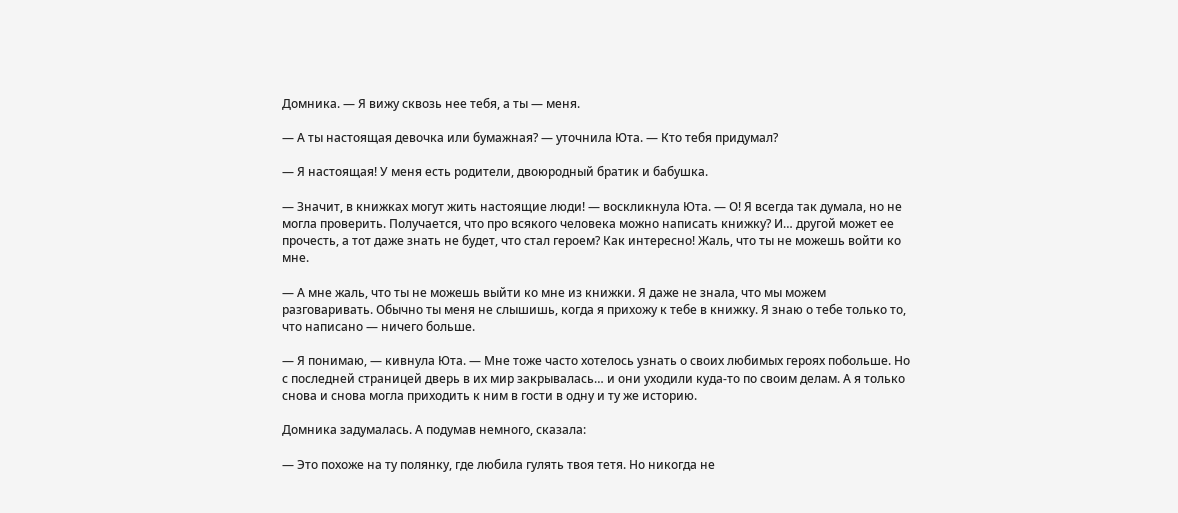Домника. — Я вижу сквозь нее тебя, а ты — меня.

— А ты настоящая девочка или бумажная? — уточнила Юта. — Кто тебя придумал?

— Я настоящая! У меня есть родители, двоюродный братик и бабушка.

— Значит, в книжках могут жить настоящие люди! — воскликнула Юта. — О! Я всегда так думала, но не могла проверить. Получается, что про всякого человека можно написать книжку? И… другой может ее прочесть, а тот даже знать не будет, что стал героем? Как интересно! Жаль, что ты не можешь войти ко мне.

— А мне жаль, что ты не можешь выйти ко мне из книжки. Я даже не знала, что мы можем разговаривать. Обычно ты меня не слышишь, когда я прихожу к тебе в книжку. Я знаю о тебе только то, что написано — ничего больше.

— Я понимаю, — кивнула Юта. — Мне тоже часто хотелось узнать о своих любимых героях побольше. Но с последней страницей дверь в их мир закрывалась… и они уходили куда-то по своим делам. А я только снова и снова могла приходить к ним в гости в одну и ту же историю.

Домника задумалась. А подумав немного, сказала:

— Это похоже на ту полянку, где любила гулять твоя тетя. Но никогда не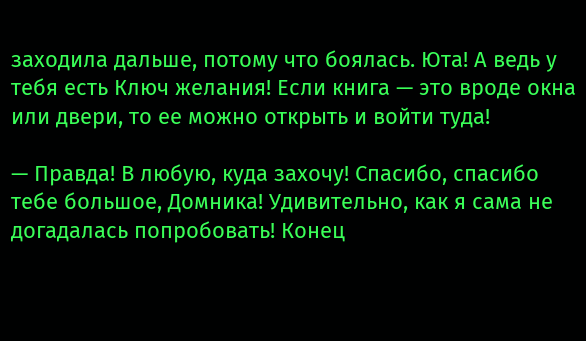заходила дальше, потому что боялась. Юта! А ведь у тебя есть Ключ желания! Если книга — это вроде окна или двери, то ее можно открыть и войти туда!

— Правда! В любую, куда захочу! Спасибо, спасибо тебе большое, Домника! Удивительно, как я сама не догадалась попробовать! Конец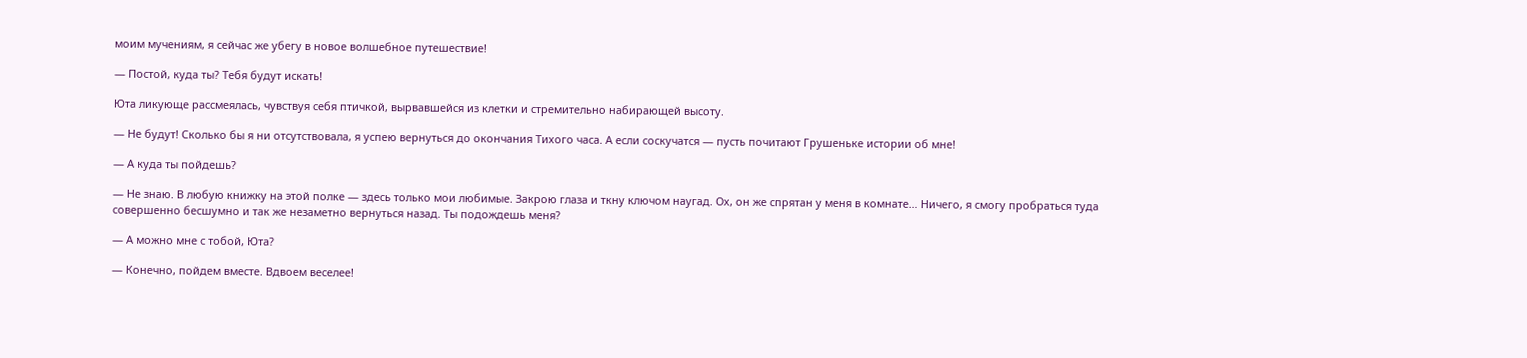моим мучениям, я сейчас же убегу в новое волшебное путешествие!

— Постой, куда ты? Тебя будут искать!

Юта ликующе рассмеялась, чувствуя себя птичкой, вырвавшейся из клетки и стремительно набирающей высоту.

— Не будут! Сколько бы я ни отсутствовала, я успею вернуться до окончания Тихого часа. А если соскучатся — пусть почитают Грушеньке истории об мне!

— А куда ты пойдешь?

— Не знаю. В любую книжку на этой полке — здесь только мои любимые. Закрою глаза и ткну ключом наугад. Ох, он же спрятан у меня в комнате… Ничего, я смогу пробраться туда совершенно бесшумно и так же незаметно вернуться назад. Ты подождешь меня?

— А можно мне с тобой, Юта?

— Конечно, пойдем вместе. Вдвоем веселее!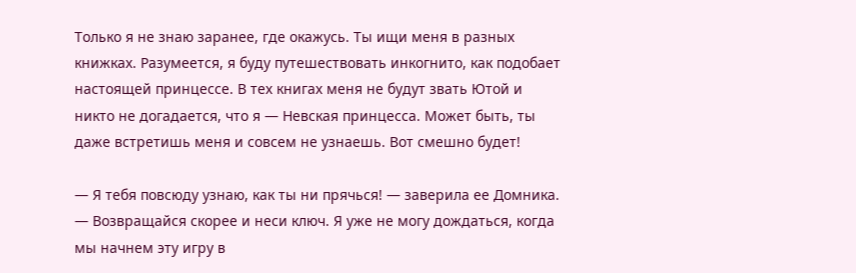Только я не знаю заранее, где окажусь. Ты ищи меня в разных книжках. Разумеется, я буду путешествовать инкогнито, как подобает настоящей принцессе. В тех книгах меня не будут звать Ютой и никто не догадается, что я — Невская принцесса. Может быть, ты даже встретишь меня и совсем не узнаешь. Вот смешно будет!

— Я тебя повсюду узнаю, как ты ни прячься! — заверила ее Домника. — Возвращайся скорее и неси ключ. Я уже не могу дождаться, когда мы начнем эту игру в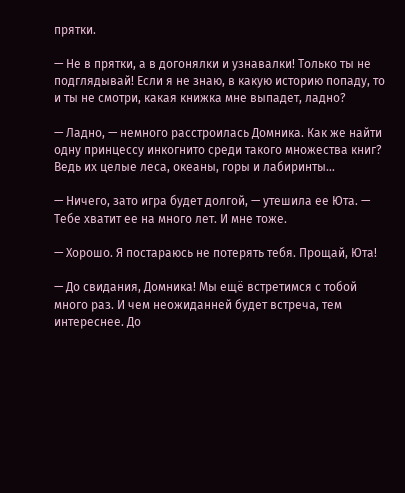прятки.

— Не в прятки, а в догонялки и узнавалки! Только ты не подглядывай! Если я не знаю, в какую историю попаду, то и ты не смотри, какая книжка мне выпадет, ладно?

— Ладно, — немного расстроилась Домника. Как же найти одну принцессу инкогнито среди такого множества книг? Ведь их целые леса, океаны, горы и лабиринты…

— Ничего, зато игра будет долгой, — утешила ее Юта. — Тебе хватит ее на много лет. И мне тоже.

— Хорошо. Я постараюсь не потерять тебя. Прощай, Юта!

— До свидания, Домника! Мы ещё встретимся с тобой много раз. И чем неожиданней будет встреча, тем интереснее. До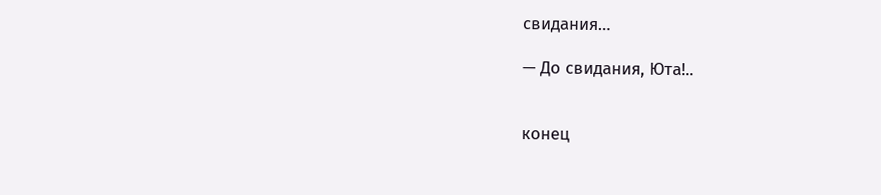свидания…

— До свидания, Юта!..


конец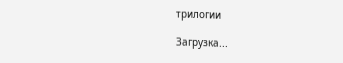трилогии

Загрузка...